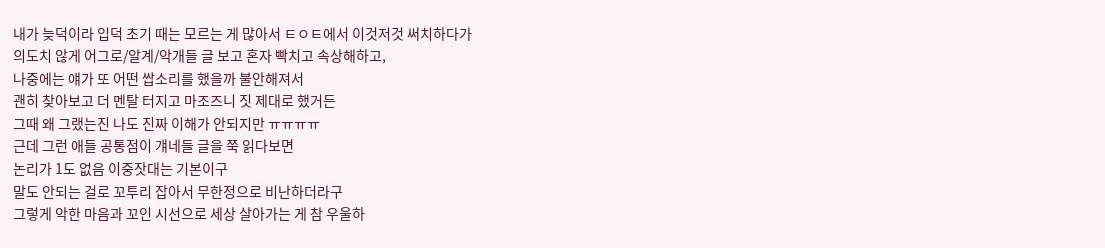내가 늦덕이라 입덕 초기 때는 모르는 게 많아서 ㅌㅇㅌ에서 이것저것 써치하다가
의도치 않게 어그로/알계/악개들 글 보고 혼자 빡치고 속상해하고,
나중에는 얘가 또 어떤 쌉소리를 했을까 불안해져서
괜히 찾아보고 더 멘탈 터지고 마조즈니 짓 제대로 했거든
그때 왜 그랬는진 나도 진짜 이해가 안되지만 ㅠㅠㅠㅠ
근데 그런 애들 공통점이 걔네들 글을 쭉 읽다보면
논리가 1도 없음 이중잣대는 기본이구
말도 안되는 걸로 꼬투리 잡아서 무한정으로 비난하더라구
그렇게 악한 마음과 꼬인 시선으로 세상 살아가는 게 참 우울하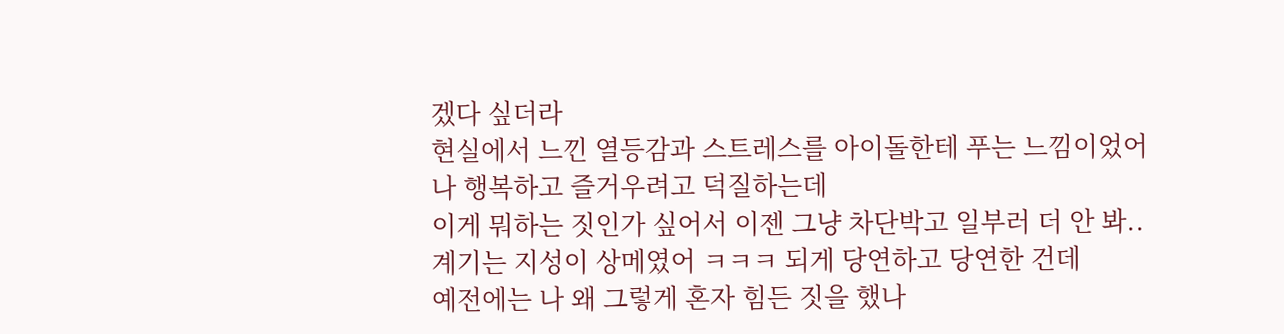겠다 싶더라
현실에서 느낀 열등감과 스트레스를 아이돌한테 푸는 느낌이었어
나 행복하고 즐거우려고 덕질하는데
이게 뭐하는 짓인가 싶어서 이젠 그냥 차단박고 일부러 더 안 봐..
계기는 지성이 상메였어 ㅋㅋㅋ 되게 당연하고 당연한 건데
예전에는 나 왜 그렇게 혼자 힘든 짓을 했나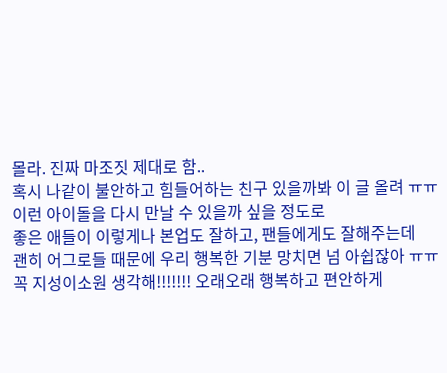몰라. 진짜 마조짓 제대로 함..
혹시 나같이 불안하고 힘들어하는 친구 있을까봐 이 글 올려 ㅠㅠ
이런 아이돌을 다시 만날 수 있을까 싶을 정도로
좋은 애들이 이렇게나 본업도 잘하고, 팬들에게도 잘해주는데
괜히 어그로들 때문에 우리 행복한 기분 망치면 넘 아쉽잖아 ㅠㅠ
꼭 지성이소원 생각해!!!!!!! 오래오래 행복하고 편안하게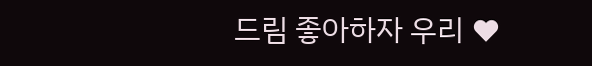드림 좋아하자 우리 ♥